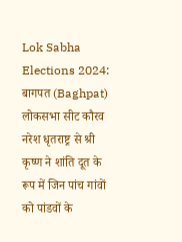Lok Sabha Elections 2024: बागपत (Baghpat) लोकसभा सीट कौरव नरेश धृतराष्ट्र से श्री कृष्ण ने शांति दूत के रूप में जिन पांच गांवों को पांडवों के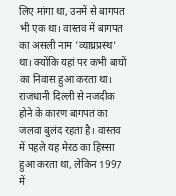लिए मांगा था, उनमें से बागपत भी एक था। वास्तव में बागपत का असली नाम 'व्याघ्रप्रस्थ' था। क्योंकि यहां पर कभी बाघों का निवास हुआ करता था। राजधानी दिल्ली से नजदीक होने के कारण बागपत का जलवा बुलंद रहता है। वास्तव में पहले यह मेरठ का हिस्सा हुआ करता था, लेकिन 1997 में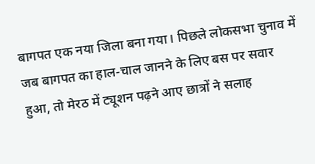बागपत एक नया जिला बना गया। पिछले लोकसभा चुनाव में जब बागपत का हाल-चाल जानने के लिए बस पर सवार हुआ, तो मेरठ में ट्यूशन पढ़ने आए छात्रों ने सलाह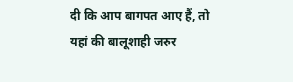दी कि आप बागपत आए हैं, तो यहां की बालूशाही जरुर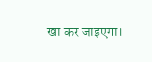खा कर जाइएगा।